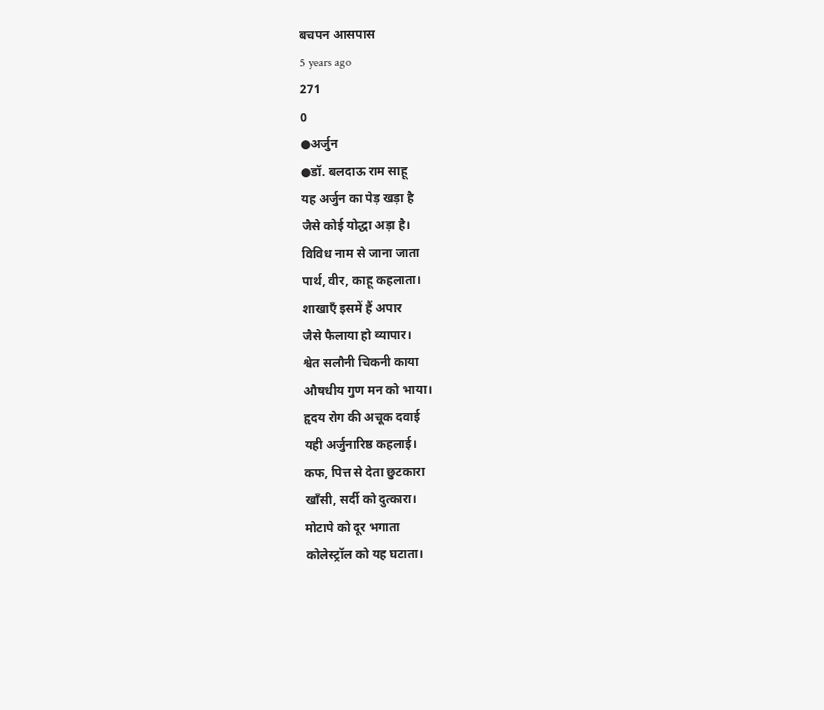बचपन आसपास
5 years ago
271
0
●अर्जुन
●डॉ. बलदाऊ राम साहू
यह अर्जुन का पेड़ खड़ा है
जैसे कोई योद्धा अड़ा है।
विविध नाम से जाना जाता
पार्थ, वीर, काहू कहलाता।
शाखाएँ इसमें हैं अपार
जैसे फैलाया हो व्यापार।
श्वेत सलौनी चिकनी काया
औषधीय गुण मन को भाया।
हृदय रोग की अचूक दवाई
यही अर्जुनारिष्ठ कहलाई।
कफ, पित्त से देता छुटकारा
खाँसी, सर्दी को दुत्कारा।
मोटापे को दूर भगाता
कोलेस्ट्रॉल को यह घटाता।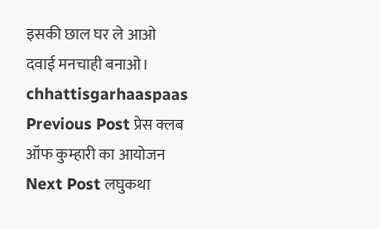इसकी छाल घर ले आओ
दवाई मनचाही बनाओ।
chhattisgarhaaspaas
Previous Post प्रेस क्लब ऑफ कुम्हारी का आयोजन
Next Post लघुकथा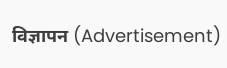विज्ञापन (Advertisement)